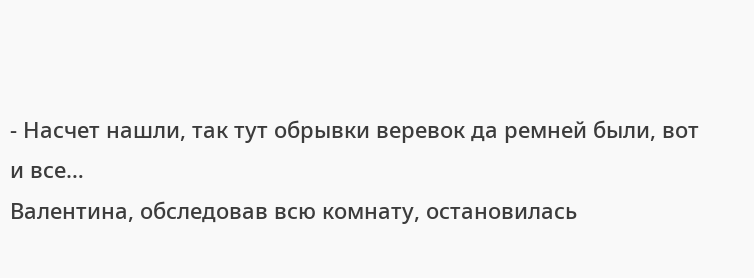- Насчет нашли, так тут обрывки веревок да ремней были, вот и все…
Валентина, обследовав всю комнату, остановилась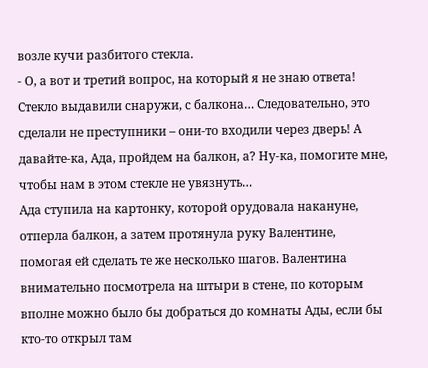возле кучи разбитого стекла.
- О, а вот и третий вопрос, на который я не знаю ответа! Стекло выдавили снаружи, с балкона… Следовательно, это сделали не преступники – они-то входили через дверь! А давайте-ка, Ада, пройдем на балкон, а? Ну-ка, помогите мне, чтобы нам в этом стекле не увязнуть…
Ада ступила на картонку, которой орудовала накануне, отперла балкон, а затем протянула руку Валентине, помогая ей сделать те же несколько шагов. Валентина внимательно посмотрела на штыри в стене, по которым вполне можно было бы добраться до комнаты Ады, если бы кто-то открыл там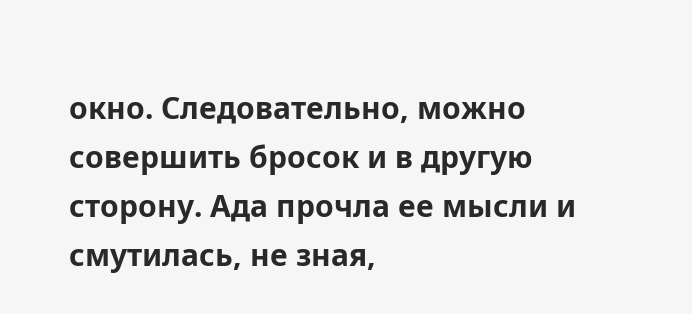окно. Следовательно, можно совершить бросок и в другую сторону. Ада прочла ее мысли и смутилась, не зная,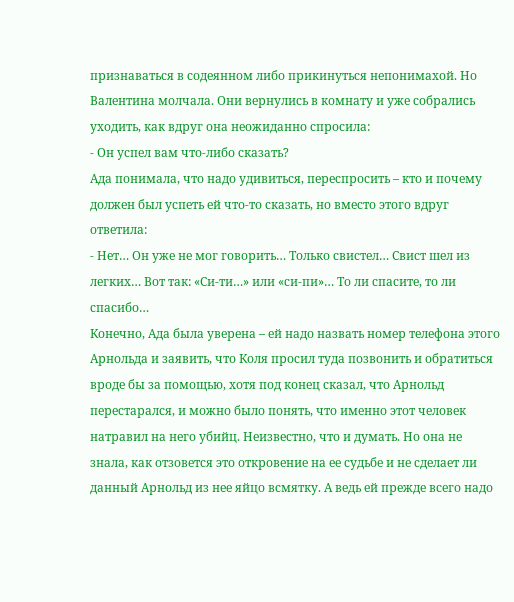признаваться в содеянном либо прикинуться непонимахой. Но Валентина молчала. Они вернулись в комнату и уже собрались уходить, как вдруг она неожиданно спросила:
- Он успел вам что-либо сказать?
Ада понимала, что надо удивиться, переспросить – кто и почему должен был успеть ей что-то сказать, но вместо этого вдруг ответила:
- Нет… Он уже не мог говорить… Только свистел… Свист шел из легких… Вот так: «Си-ти…» или «си-пи»… То ли спасите, то ли спасибо…
Конечно, Ада была уверена – ей надо назвать номер телефона этого Арнольда и заявить, что Коля просил туда позвонить и обратиться вроде бы за помощью, хотя под конец сказал, что Арнольд перестарался, и можно было понять, что именно этот человек натравил на него убийц. Неизвестно, что и думать. Но она не знала, как отзовется это откровение на ее судьбе и не сделает ли данный Арнольд из нее яйцо всмятку. А ведь ей прежде всего надо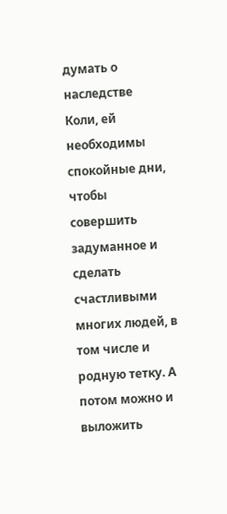думать о наследстве Коли, ей необходимы спокойные дни, чтобы совершить задуманное и сделать счастливыми многих людей, в том числе и родную тетку. А потом можно и выложить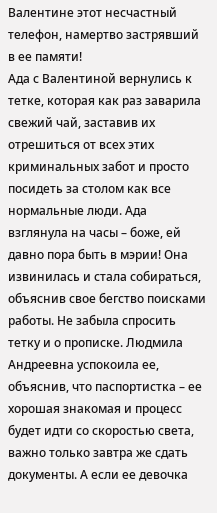Валентине этот несчастный телефон, намертво застрявший в ее памяти!
Ада с Валентиной вернулись к тетке, которая как раз заварила свежий чай, заставив их отрешиться от всех этих криминальных забот и просто посидеть за столом как все нормальные люди. Ада взглянула на часы – боже, ей давно пора быть в мэрии! Она извинилась и стала собираться, объяснив свое бегство поисками работы. Не забыла спросить тетку и о прописке. Людмила Андреевна успокоила ее, объяснив, что паспортистка – ее хорошая знакомая и процесс будет идти со скоростью света, важно только завтра же сдать документы. А если ее девочка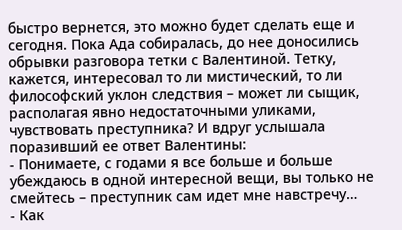быстро вернется, это можно будет сделать еще и сегодня. Пока Ада собиралась, до нее доносились обрывки разговора тетки с Валентиной. Тетку, кажется, интересовал то ли мистический, то ли философский уклон следствия – может ли сыщик, располагая явно недостаточными уликами, чувствовать преступника? И вдруг услышала поразивший ее ответ Валентины:
- Понимаете, с годами я все больше и больше убеждаюсь в одной интересной вещи, вы только не смейтесь – преступник сам идет мне навстречу…
- Как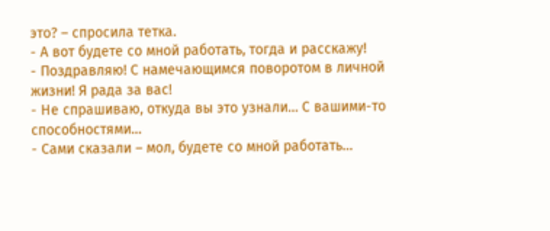это? – спросила тетка.
- А вот будете со мной работать, тогда и расскажу!
- Поздравляю! С намечающимся поворотом в личной жизни! Я рада за вас!
- Не спрашиваю, откуда вы это узнали… С вашими-то способностями…
- Сами сказали – мол, будете со мной работать…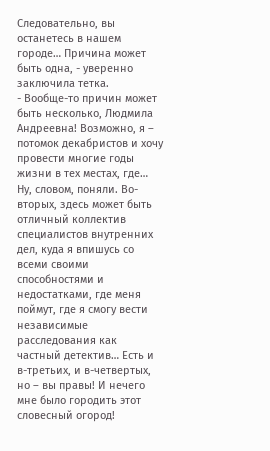Следовательно, вы останетесь в нашем городе… Причина может быть одна, - уверенно заключила тетка.
- Вообще-то причин может быть несколько, Людмила Андреевна! Возможно, я – потомок декабристов и хочу провести многие годы жизни в тех местах, где… Ну, словом, поняли. Во-вторых, здесь может быть отличный коллектив специалистов внутренних дел, куда я впишусь со всеми своими способностями и недостатками, где меня поймут, где я смогу вести независимые расследования как частный детектив… Есть и в-третьих, и в-четвертых, но – вы правы! И нечего мне было городить этот словесный огород!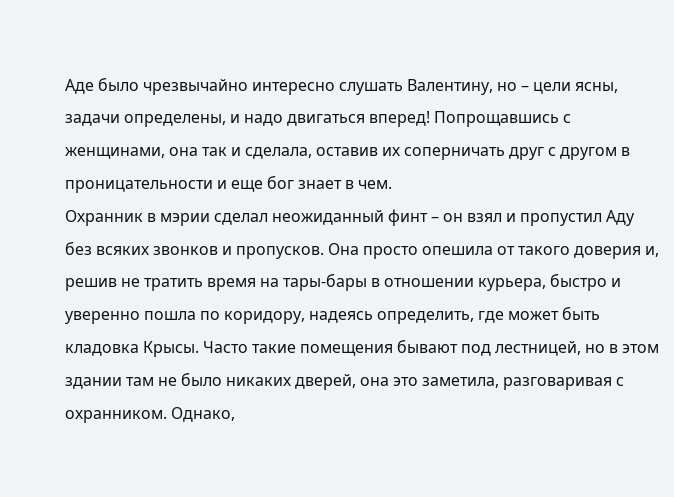Аде было чрезвычайно интересно слушать Валентину, но – цели ясны, задачи определены, и надо двигаться вперед! Попрощавшись с женщинами, она так и сделала, оставив их соперничать друг с другом в проницательности и еще бог знает в чем.
Охранник в мэрии сделал неожиданный финт – он взял и пропустил Аду без всяких звонков и пропусков. Она просто опешила от такого доверия и, решив не тратить время на тары-бары в отношении курьера, быстро и уверенно пошла по коридору, надеясь определить, где может быть кладовка Крысы. Часто такие помещения бывают под лестницей, но в этом здании там не было никаких дверей, она это заметила, разговаривая с охранником. Однако,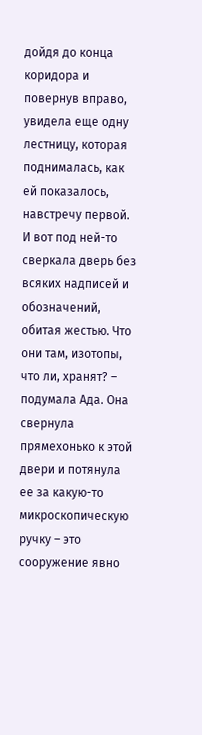дойдя до конца коридора и повернув вправо, увидела еще одну лестницу, которая поднималась, как ей показалось, навстречу первой. И вот под ней-то сверкала дверь без всяких надписей и обозначений, обитая жестью. Что они там, изотопы, что ли, хранят? – подумала Ада. Она свернула прямехонько к этой двери и потянула ее за какую-то микроскопическую ручку – это сооружение явно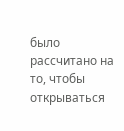было рассчитано на то, чтобы открываться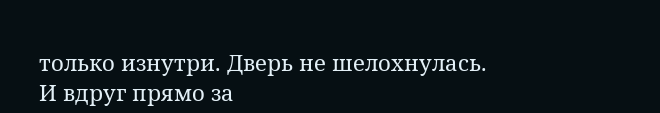только изнутри. Дверь не шелохнулась. И вдруг прямо за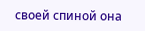своей спиной она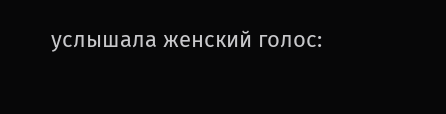услышала женский голос: